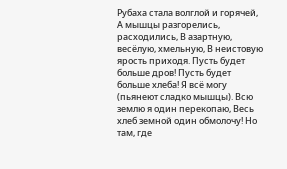Рубаха стала волглой и горячей, А мышцы разгорелись, расходились, В азартную, весёлую, хмельную, В неистовую ярость приходя. Пусть будет больше дров! Пусть будет больше хлеба! Я всё могу (пьянеют сладко мышцы). Всю землю я один перекопаю, Весь хлеб земной один обмолочу! Но там, где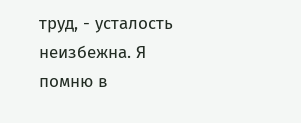труд, - усталость неизбежна. Я помню в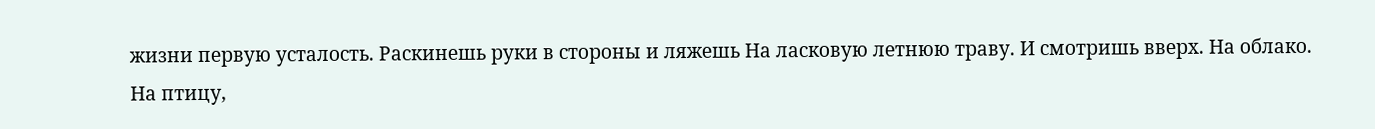жизни первую усталость. Раскинешь руки в стороны и ляжешь На ласковую летнюю траву. И смотришь вверх. На облако. На птицу,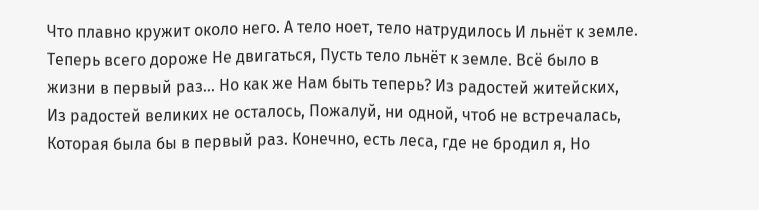Что плавно кружит около него. А тело ноет, тело натрудилось И льнёт к земле. Теперь всего дороже Не двигаться, Пусть тело льнёт к земле. Всё было в жизни в первый раз... Но как же Нам быть теперь? Из радостей житейских, Из радостей великих не осталось, Пожалуй, ни одной, чтоб не встречалась, Которая была бы в первый раз. Конечно, есть леса, где не бродил я, Но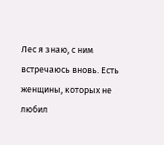Лес я знаю, с ним встречаюсь вновь. Есть женщины, которых не любил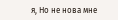я, Но не нова мне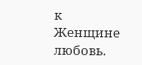к Женщине любовь.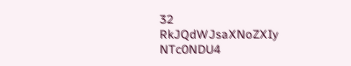32
RkJQdWJsaXNoZXIy NTc0NDU4